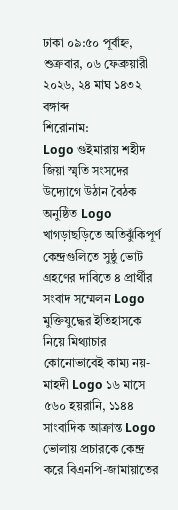ঢাকা ০৯:৫০ পূর্বাহ্ন, শুক্রবার, ০৬ ফেব্রুয়ারী ২০২৬, ২৪ মাঘ ১৪৩২ বঙ্গাব্দ
শিরোনাম:
Logo গুইমারায় শহীদ জিয়া স্মৃতি সংসদের উদ্যোগে উঠান বৈঠক অনুষ্ঠিত Logo খাগড়াছড়িতে অতিঝুঁকিপূর্ণ কেন্দ্রগুলিতে সুষ্ঠু ভোট গ্রহণের দাবিতে ৪ প্রার্থীর সংবাদ সম্মেলন Logo মুক্তিযুদ্ধের ইতিহাসকে নিয়ে মিথ্যাচার কোনোভাবেই কাম্য নয়-মাহদী Logo ১৬ মাসে ৫৬০ হয়রানি, ১১৪৪ সাংবাদিক আক্রান্ত Logo ভোলায় প্রচারকে কেন্দ্র করে বিএনপি-জামায়াতের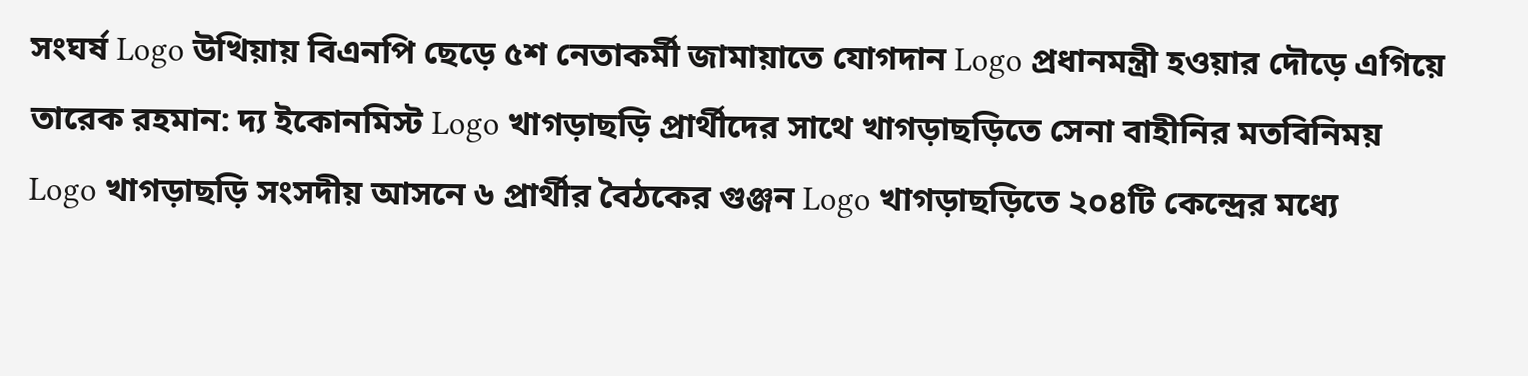সংঘর্ষ Logo উখিয়ায় বিএনপি ছেড়ে ৫শ নেতাকর্মী জামায়াতে যোগদান Logo প্রধানমন্ত্রী হওয়ার দৌড়ে এগিয়ে তারেক রহমান: দ্য ইকোনমিস্ট Logo খাগড়াছড়ি প্রার্থীদের সাথে খাগড়াছড়িতে সেনা বাহীনির মতবিনিময় Logo খাগড়াছড়ি সংসদীয় আসনে ৬ প্রার্থীর বৈঠকের গুঞ্জন Logo খাগড়াছড়িতে ২০৪টি কেন্দ্রের মধ্যে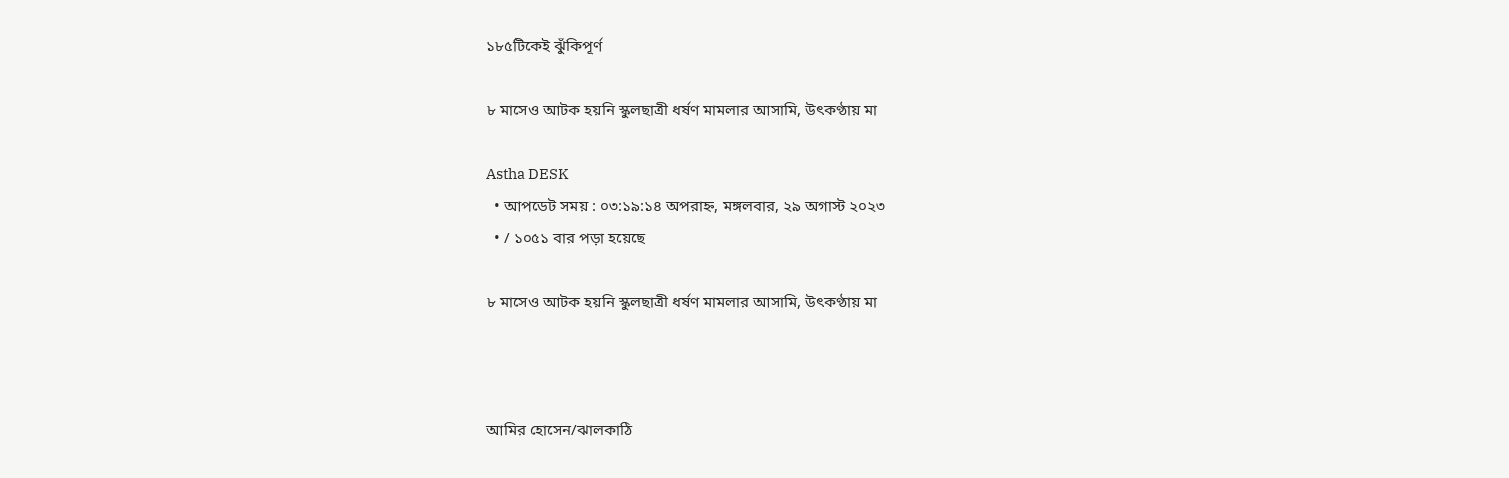১৮৫টিকেই ঝুঁকিপূর্ণ

৮ মাসেও আটক হয়নি স্কুলছাত্রী ধর্ষণ মামলার আসামি, উৎকণ্ঠায় মা

Astha DESK
  • আপডেট সময় : ০৩:১৯:১৪ অপরাহ্ন, মঙ্গলবার, ২৯ অগাস্ট ২০২৩
  • / ১০৫১ বার পড়া হয়েছে

৮ মাসেও আটক হয়নি স্কুলছাত্রী ধর্ষণ মামলার আসামি, উৎকণ্ঠায় মা



আমির হোসেন/ঝালকাঠি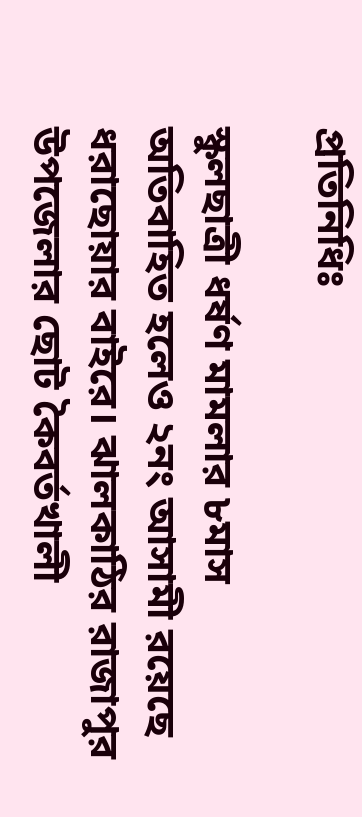প্রতিনিধিঃ

স্কুলছাত্রী ধর্ষণ মামলার ৮মাস অতিবাহিত হলেও ২নং আসামী রয়েছে ধরাছোয়ার বাইরে। ঝালকাঠির রাজাপুর উপজেলার ছোট কৈবর্তখালী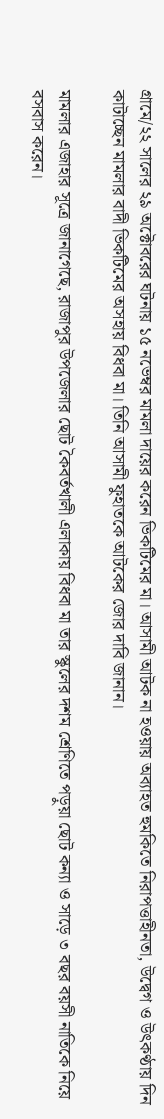গ্রামে/২২ সালের ২৯ অক্টোবরের ঘটনায় ১৫ নভেম্বর মামলা দায়ের করেন ভিকটিমের মা। আসামী আটক না হওয়ায় অব্যাহত হুমকিতে নিরাপত্তাহীনতা, উদ্বেগ ও উৎকণ্ঠায় দিন কাটাচ্ছেন মামলার বাদী ভিকটিমের অসহায় বিধবা মা। তিনি আসামী ফুহাতকে আটকের জোর দাবি জানান।

মামলার এজাহার সূত্রে জানাগেছে, রাজাপুর উপজেলার ছোট কৈবর্তখালী এলাকায় বিধবা মা তার স্কুলের দশম শ্রেণিতে পড়ুয়া ছোট কন্যা ও সাড়ে ৩ বছর বয়সী নাতিকে নিয়ে বসবাস করেন।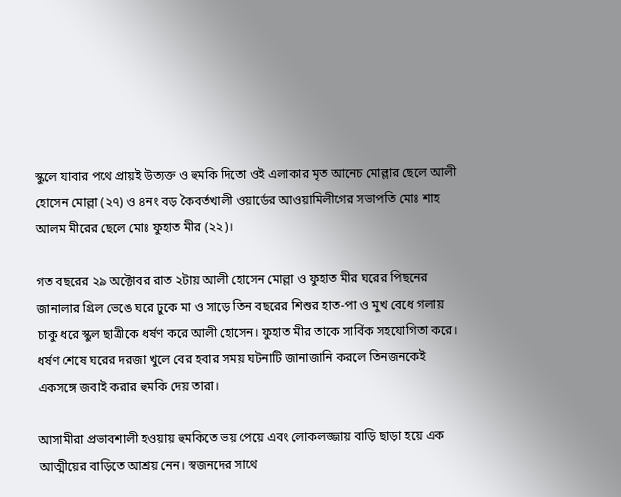স্কুলে যাবার পথে প্রায়ই উত্যক্ত ও হুমকি দিতো ওই এলাকার মৃত আনেচ মোল্লার ছেলে আলী হোসেন মোল্লা (২৭) ও ৪নং বড় কৈবর্তখালী ওয়ার্ডের আওয়ামিলীগের সভাপতি মোঃ শাহ আলম মীরের ছেলে মোঃ ফুহাত মীর (২২)।

গত বছরের ২৯ অক্টোবর রাত ২টায় আলী হোসেন মোল্লা ও ফুহাত মীর ঘরের পিছনের জানালার গ্রিল ভেঙে ঘরে ঢুকে মা ও সাড়ে তিন বছরের শিশুর হাত-পা ও মুখ বেধে গলায় চাকু ধরে স্কুল ছাত্রীকে ধর্ষণ করে আলী হোসেন। ফুহাত মীর তাকে সার্বিক সহযোগিতা করে। ধর্ষণ শেষে ঘরের দরজা খুলে বের হবার সময় ঘটনাটি জানাজানি করলে তিনজনকেই একসঙ্গে জবাই করার হুমকি দেয় তারা।

আসামীরা প্রভাবশালী হওয়ায় হুমকিতে ভয় পেয়ে এবং লোকলজ্জায় বাড়ি ছাড়া হয়ে এক আত্মীয়ের বাড়িতে আশ্রয় নেন। স্বজনদের সাথে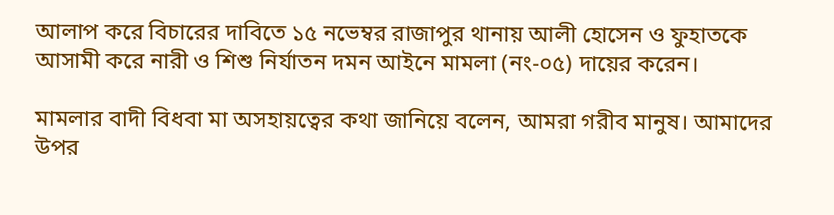আলাপ করে বিচারের দাবিতে ১৫ নভেম্বর রাজাপুর থানায় আলী হোসেন ও ফুহাতকে আসামী করে নারী ও শিশু নির্যাতন দমন আইনে মামলা (নং-০৫) দায়ের করেন।

মামলার বাদী বিধবা মা অসহায়ত্বের কথা জানিয়ে বলেন, আমরা গরীব মানুষ। আমাদের উপর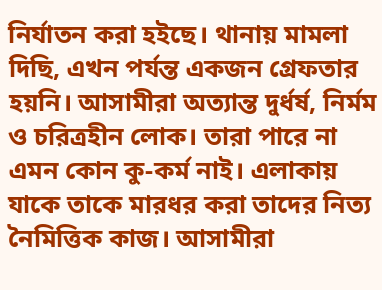নির্যাতন করা হইছে। থানায় মামলা দিছি, এখন পর্যন্ত একজন গ্রেফতার হয়নি। আসামীরা অত্যান্ত দুর্ধর্ষ, নির্মম ও চরিত্রহীন লোক। তারা পারে না এমন কোন কু-কর্ম নাই। এলাকায় যাকে তাকে মারধর করা তাদের নিত্য নৈমিত্তিক কাজ। আসামীরা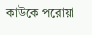কাউকে পরোয়া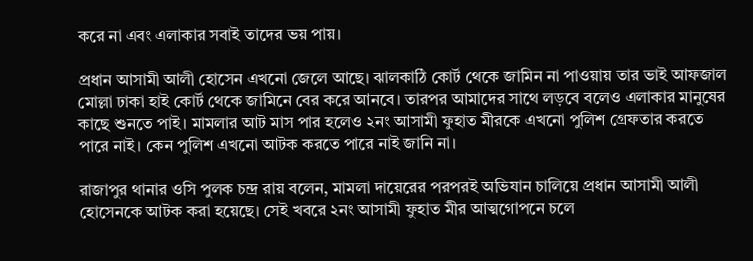করে না এবং এলাকার সবাই তাদের ভয় পায়।

প্রধান আসামী আলী হোসেন এখনো জেলে আছে। ঝালকাঠি কোর্ট থেকে জামিন না পাওয়ায় তার ভাই আফজাল মোল্লা ঢাকা হাই কোর্ট থেকে জামিনে বের করে আনবে। তারপর আমাদের সাথে লড়বে বলেও এলাকার মানুষের কাছে শুনতে পাই। মামলার আট মাস পার হলেও ২নং আসামী ফুহাত মীরকে এখনো পুলিশ গ্রেফতার করতে পারে নাই। কেন পুলিশ এখনো আটক করতে পারে নাই জানি না।

রাজাপুর থানার ওসি পুলক চন্দ্র রায় বলেন, মামলা দায়েরের পরপরই অভিযান চালিয়ে প্রধান আসামী আলী হোসেনকে আটক করা হয়েছে। সেই খবরে ২নং আসামী ফুহাত মীর আত্মগোপনে চলে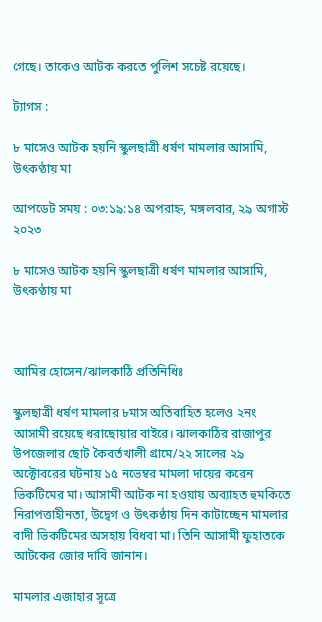গেছে। তাকেও আটক করতে পুলিশ সচেষ্ট রয়েছে।

ট্যাগস :

৮ মাসেও আটক হয়নি স্কুলছাত্রী ধর্ষণ মামলার আসামি, উৎকণ্ঠায় মা

আপডেট সময় : ০৩:১৯:১৪ অপরাহ্ন, মঙ্গলবার, ২৯ অগাস্ট ২০২৩

৮ মাসেও আটক হয়নি স্কুলছাত্রী ধর্ষণ মামলার আসামি, উৎকণ্ঠায় মা



আমির হোসেন/ঝালকাঠি প্রতিনিধিঃ

স্কুলছাত্রী ধর্ষণ মামলার ৮মাস অতিবাহিত হলেও ২নং আসামী রয়েছে ধরাছোয়ার বাইরে। ঝালকাঠির রাজাপুর উপজেলার ছোট কৈবর্তখালী গ্রামে/২২ সালের ২৯ অক্টোবরের ঘটনায় ১৫ নভেম্বর মামলা দায়ের করেন ভিকটিমের মা। আসামী আটক না হওয়ায় অব্যাহত হুমকিতে নিরাপত্তাহীনতা, উদ্বেগ ও উৎকণ্ঠায় দিন কাটাচ্ছেন মামলার বাদী ভিকটিমের অসহায় বিধবা মা। তিনি আসামী ফুহাতকে আটকের জোর দাবি জানান।

মামলার এজাহার সূত্রে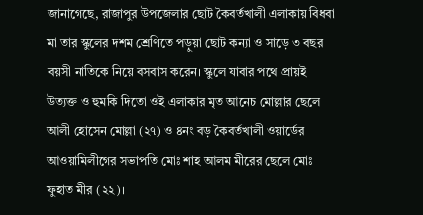জানাগেছে, রাজাপুর উপজেলার ছোট কৈবর্তখালী এলাকায় বিধবা মা তার স্কুলের দশম শ্রেণিতে পড়ুয়া ছোট কন্যা ও সাড়ে ৩ বছর বয়সী নাতিকে নিয়ে বসবাস করেন। স্কুলে যাবার পথে প্রায়ই উত্যক্ত ও হুমকি দিতো ওই এলাকার মৃত আনেচ মোল্লার ছেলে আলী হোসেন মোল্লা (২৭) ও ৪নং বড় কৈবর্তখালী ওয়ার্ডের আওয়ামিলীগের সভাপতি মোঃ শাহ আলম মীরের ছেলে মোঃ ফুহাত মীর (২২)।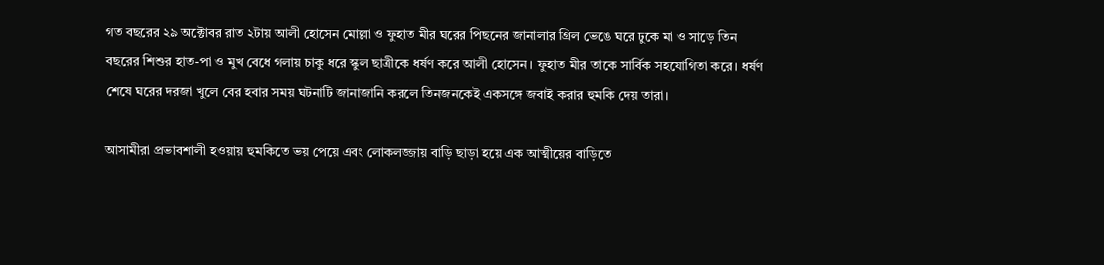গত বছরের ২৯ অক্টোবর রাত ২টায় আলী হোসেন মোল্লা ও ফুহাত মীর ঘরের পিছনের জানালার গ্রিল ভেঙে ঘরে ঢুকে মা ও সাড়ে তিন বছরের শিশুর হাত-পা ও মুখ বেধে গলায় চাকু ধরে স্কুল ছাত্রীকে ধর্ষণ করে আলী হোসেন। ফুহাত মীর তাকে সার্বিক সহযোগিতা করে। ধর্ষণ শেষে ঘরের দরজা খুলে বের হবার সময় ঘটনাটি জানাজানি করলে তিনজনকেই একসঙ্গে জবাই করার হুমকি দেয় তারা।

আসামীরা প্রভাবশালী হওয়ায় হুমকিতে ভয় পেয়ে এবং লোকলজ্জায় বাড়ি ছাড়া হয়ে এক আত্মীয়ের বাড়িতে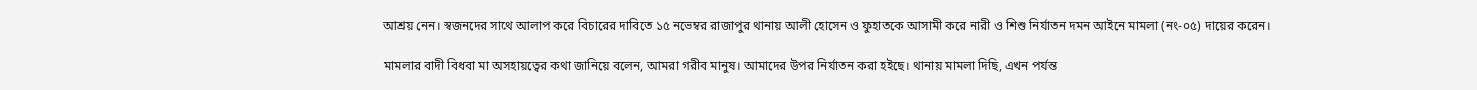আশ্রয় নেন। স্বজনদের সাথে আলাপ করে বিচারের দাবিতে ১৫ নভেম্বর রাজাপুর থানায় আলী হোসেন ও ফুহাতকে আসামী করে নারী ও শিশু নির্যাতন দমন আইনে মামলা (নং-০৫) দায়ের করেন।

মামলার বাদী বিধবা মা অসহায়ত্বের কথা জানিয়ে বলেন, আমরা গরীব মানুষ। আমাদের উপর নির্যাতন করা হইছে। থানায় মামলা দিছি, এখন পর্যন্ত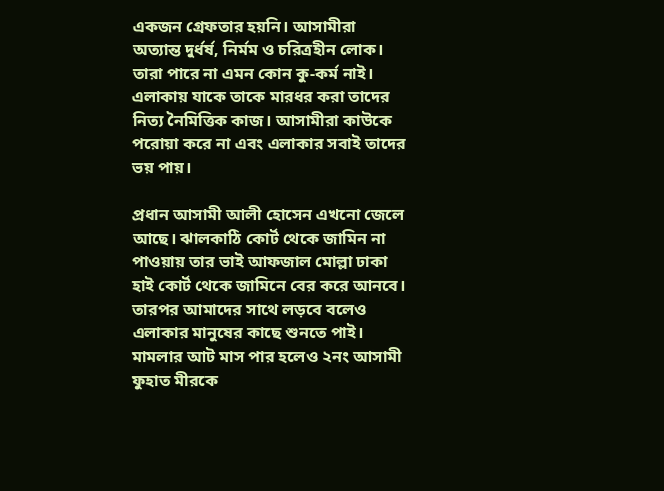একজন গ্রেফতার হয়নি। আসামীরা অত্যান্ত দুর্ধর্ষ, নির্মম ও চরিত্রহীন লোক। তারা পারে না এমন কোন কু-কর্ম নাই। এলাকায় যাকে তাকে মারধর করা তাদের নিত্য নৈমিত্তিক কাজ। আসামীরা কাউকে পরোয়া করে না এবং এলাকার সবাই তাদের ভয় পায়।

প্রধান আসামী আলী হোসেন এখনো জেলে আছে। ঝালকাঠি কোর্ট থেকে জামিন না পাওয়ায় তার ভাই আফজাল মোল্লা ঢাকা হাই কোর্ট থেকে জামিনে বের করে আনবে। তারপর আমাদের সাথে লড়বে বলেও এলাকার মানুষের কাছে শুনতে পাই। মামলার আট মাস পার হলেও ২নং আসামী ফুহাত মীরকে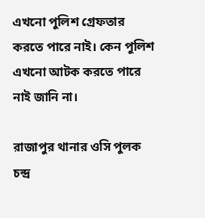এখনো পুলিশ গ্রেফতার করতে পারে নাই। কেন পুলিশ এখনো আটক করতে পারে নাই জানি না।

রাজাপুর থানার ওসি পুলক চন্দ্র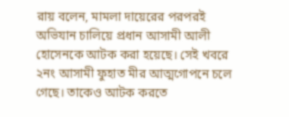রায় বলেন, মামলা দায়েরের পরপরই অভিযান চালিয়ে প্রধান আসামী আলী হোসেনকে আটক করা হয়েছে। সেই খবরে ২নং আসামী ফুহাত মীর আত্মগোপনে চলে গেছে। তাকেও আটক করতে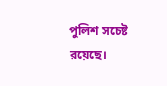পুলিশ সচেষ্ট রয়েছে।